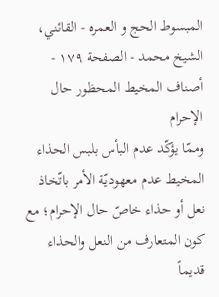المبسوط الحج و العمره - القائني، الشيخ محمد - الصفحة ١٧٩ - أصناف المخيط المحظور حال الإحرام
وممّا يؤكّد عدم البأس بلبس الحذاء المخيط عدم معهوديّة الأمر باتّخاذ نعل أو حذاء خاصّ حال الإحرام؛ مع كون المتعارف من النعل والحذاء قديماً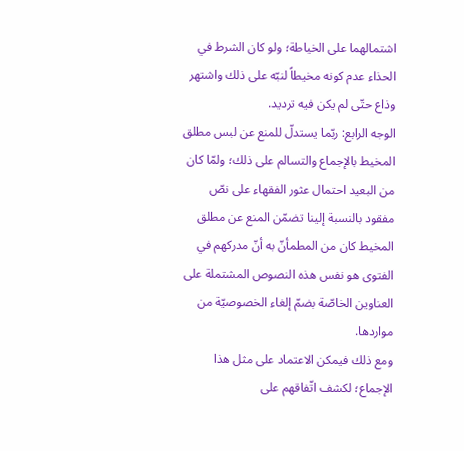اشتمالهما على الخياطة؛ ولو كان الشرط في الحذاء عدم كونه مخيطاً لنبّه على ذلك واشتهر وذاع حتّى لم يكن فيه ترديد.
الوجه الرابع: ربّما يستدلّ للمنع عن لبس مطلق المخيط بالإجماع والتسالم على ذلك؛ ولمّا كان من البعيد احتمال عثور الفقهاء على نصّ مفقود بالنسبة إلينا تضمّن المنع عن مطلق المخيط كان من المطمأنّ به أنّ مدركهم في الفتوى هو نفس هذه النصوص المشتملة على العناوين الخاصّة بضمّ إلغاء الخصوصيّة من مواردها.
ومع ذلك فيمكن الاعتماد على مثل هذا الإجماع؛ لكشف اتّفاقهم على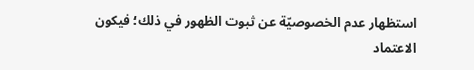استظهار عدم الخصوصيّة عن ثبوت الظهور في ذلك؛ فيكون الاعتماد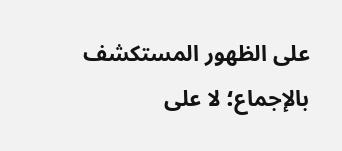على الظهور المستكشف بالإجماع؛ لا على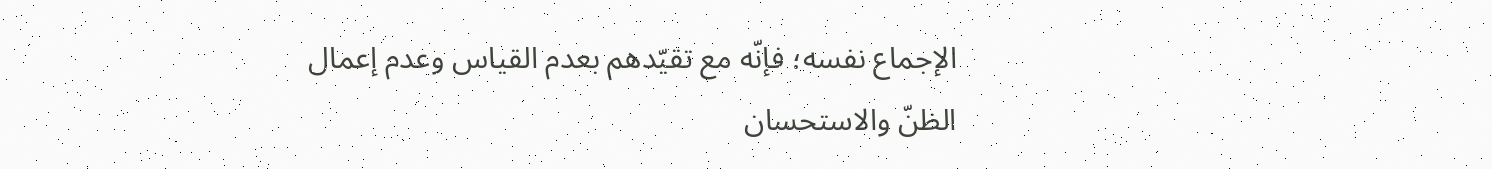الإجماع نفسه؛ فإنّه مع تقيّدهم بعدم القياس وعدم إعمال الظنّ والاستحسان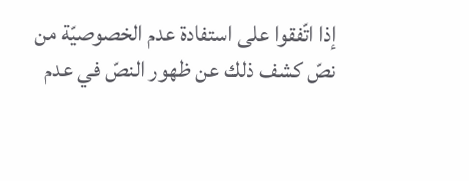إذا اتّفقوا على استفادة عدم الخصوصيّة من نصّ كشف ذلك عن ظهور النصّ في عدم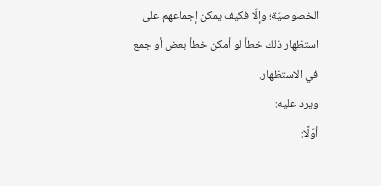الخصوصيّة؛ وإلّا فكيف يمكن إجماعهم على استظهار ذلك خطأ لو أمكن خطأ بعض أو جمع في الاستظهار.
ويرد عليه:
أوّلًا: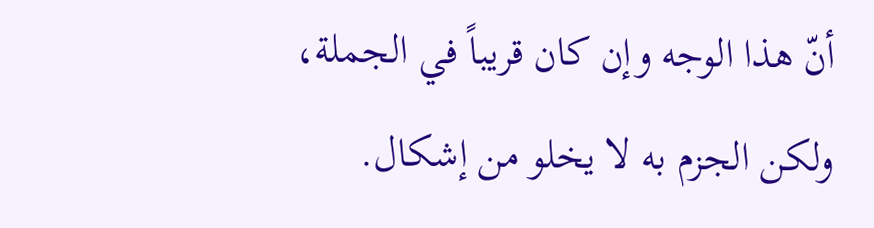أنّ هذا الوجه وإن كان قريباً في الجملة، ولكن الجزم به لا يخلو من إشكال.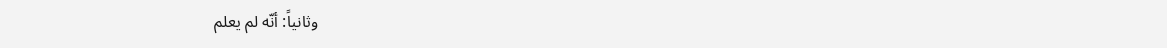وثانياً: أنّه لم يعلم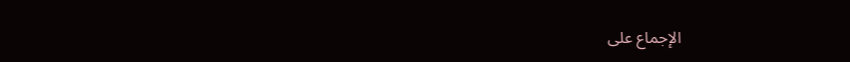الإجماع على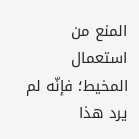المنع من استعمال المخيط؛ فإنّه لم يرد هذا